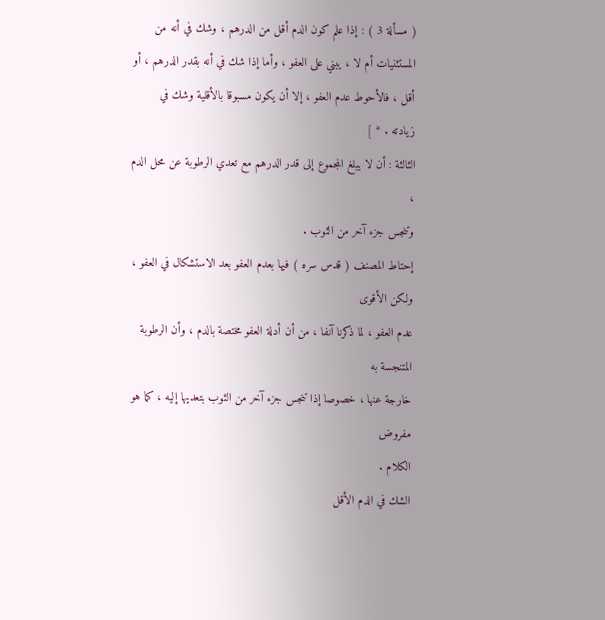( مسألة 3 ) : إذا علم كون الدم أقل من الدرهم ، وشك في أنه من
المستثنيات أم لا ، يبني على العفو ، وأما إذا شك في أنه بقدر الدرهم ، أو
أقل ، فالأحوط عدم العفو ، إلا أن يكون مسبوقا بالأقلية وشك في
زيادته . * ]
الثالثة : أن لا يبلغ المجموع إلى قدر الدرهم مع تعدي الرطوبة عن محل الدم ،
وتنجس جزء آخر من الثوب .
إحتاط المصنف ( قدس سره ) فيها بعدم العفو بعد الاستشكال في العفو ، ولكن الأقوى
عدم العفو ، لما ذكرنا آنفا ، من أن أدلة العفو مختصة بالدم ، وأن الرطوبة المتنجسة به
خارجة عنها ، خصوصا إذا تنجس جزء آخر من الثوب بتعديها إليه ، كما هو مفروض
الكلام .
الشك في الدم الأقل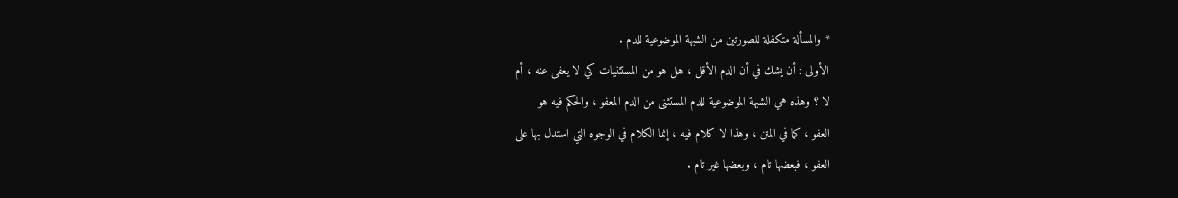* والمسألة متكفلة للصورتين من الشبهة الموضوعية للدم .
الأولى : أن يشك في أن الدم الأقل ، هل هو من المستثنيات كي لا يعفى عنه ، أم
لا ؟ وهذه هي الشبهة الموضوعية للدم المستثنى من الدم المعفو ، والحكم فيه هو
العفو ، كما في المتن ، وهذا لا كلام فيه ، إنما الكلام في الوجوه التي استدل بها على
العفو ، فبعضها تام ، وبعضها غير تام .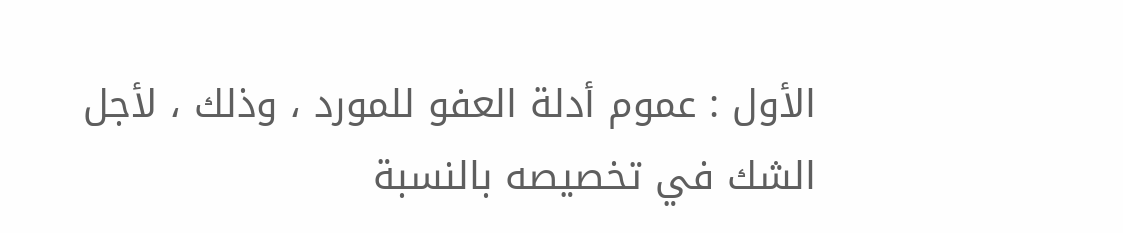الأول : عموم أدلة العفو للمورد ، وذلك ، لأجل الشك في تخصيصه بالنسبة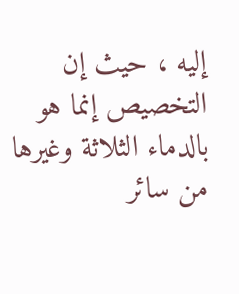إليه ، حيث إن التخصيص إنما هو بالدماء الثلاثة وغيرها من سائر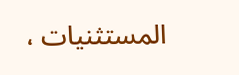المستثنيات ،